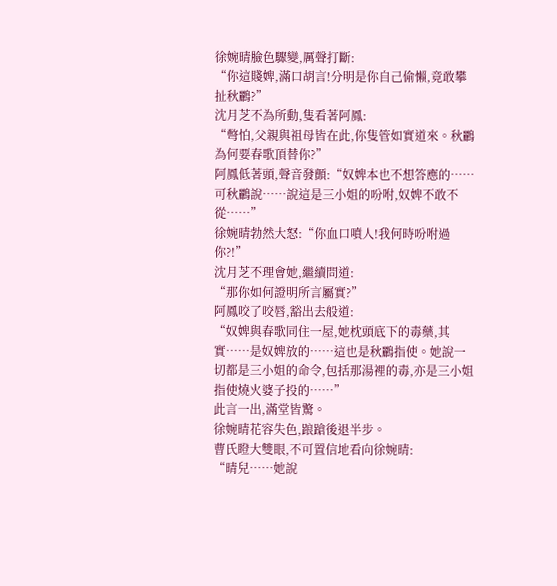徐婉晴臉色驟變,厲聲打斷:
“你這賤婢,滿口胡言!分明是你自己偷懶,竟敢攀扯秋鸝?”
沈月芝不為所動,隻看著阿鳳:
“彆怕,父親與祖母皆在此,你隻管如實道來。秋鸝為何要春歌頂替你?”
阿鳳低著頭,聲音發顫:“奴婢本也不想答應的……可秋鸝說……說這是三小姐的吩咐,奴婢不敢不從……”
徐婉晴勃然大怒:“你血口噴人!我何時吩咐過你?!”
沈月芝不理會她,繼續問道:
“那你如何證明所言屬實?”
阿鳳咬了咬唇,豁出去般道:
“奴婢與春歌同住一屋,她枕頭底下的毒藥,其實……是奴婢放的……這也是秋鸝指使。她說一切都是三小姐的命令,包括那湯裡的毒,亦是三小姐指使燒火婆子投的……”
此言一出,滿堂皆驚。
徐婉晴花容失色,踉蹌後退半步。
曹氏瞪大雙眼,不可置信地看向徐婉晴:
“晴兒……她說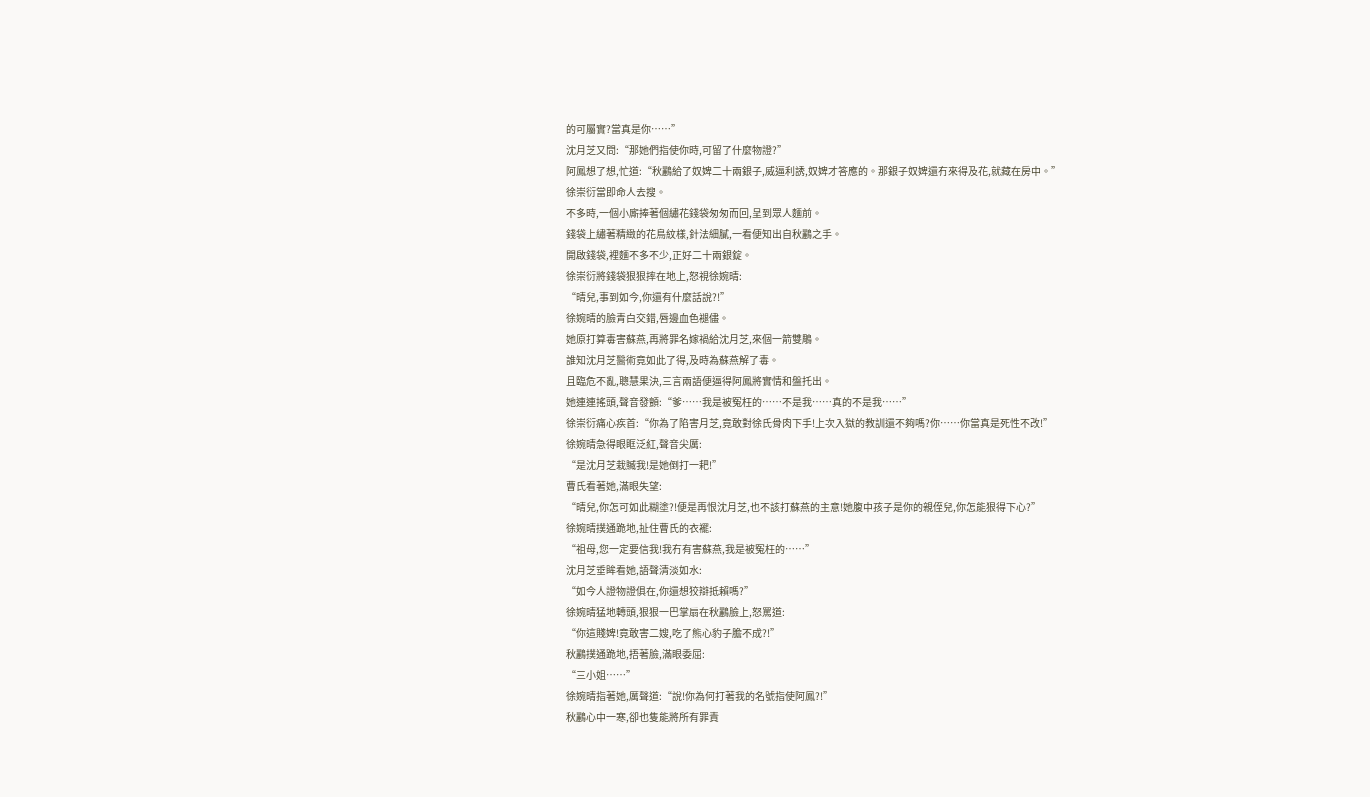的可屬實?當真是你……”
沈月芝又問:“那她們指使你時,可留了什麼物證?”
阿鳳想了想,忙道:“秋鸝給了奴婢二十兩銀子,威逼利誘,奴婢才答應的。那銀子奴婢還冇來得及花,就藏在房中。”
徐崇衍當即命人去搜。
不多時,一個小廝捧著個繡花錢袋匆匆而回,呈到眾人麵前。
錢袋上繡著精緻的花鳥紋樣,針法細膩,一看便知出自秋鸝之手。
開啟錢袋,裡麵不多不少,正好二十兩銀錠。
徐崇衍將錢袋狠狠摔在地上,怒視徐婉晴:
“晴兒,事到如今,你還有什麼話說?!”
徐婉晴的臉青白交錯,唇邊血色褪儘。
她原打算毒害蘇燕,再將罪名嫁禍給沈月芝,來個一箭雙鵰。
誰知沈月芝醫術竟如此了得,及時為蘇燕解了毒。
且臨危不亂,聰慧果決,三言兩語便逼得阿鳳將實情和盤托出。
她連連搖頭,聲音發顫:“爹……我是被冤枉的……不是我……真的不是我……”
徐崇衍痛心疾首:“你為了陷害月芝,竟敢對徐氏骨肉下手!上次入獄的教訓還不夠嗎?你……你當真是死性不改!”
徐婉晴急得眼眶泛紅,聲音尖厲:
“是沈月芝栽贓我!是她倒打一耙!”
曹氏看著她,滿眼失望:
“晴兒,你怎可如此糊塗?!便是再恨沈月芝,也不該打蘇燕的主意!她腹中孩子是你的親侄兒,你怎能狠得下心?”
徐婉晴撲通跪地,扯住曹氏的衣襬:
“祖母,您一定要信我!我冇有害蘇燕,我是被冤枉的……”
沈月芝垂眸看她,語聲清淡如水:
“如今人證物證俱在,你還想狡辯抵賴嗎?”
徐婉晴猛地轉頭,狠狠一巴掌扇在秋鸝臉上,怒罵道:
“你這賤婢!竟敢害二嫂,吃了熊心豹子膽不成?!”
秋鸝撲通跪地,捂著臉,滿眼委屈:
“三小姐……”
徐婉晴指著她,厲聲道:“說!你為何打著我的名號指使阿鳳?!”
秋鸝心中一寒,卻也隻能將所有罪責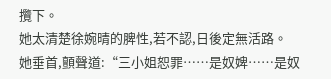攬下。
她太清楚徐婉晴的脾性,若不認,日後定無活路。
她垂首,顫聲道:“三小姐恕罪……是奴婢……是奴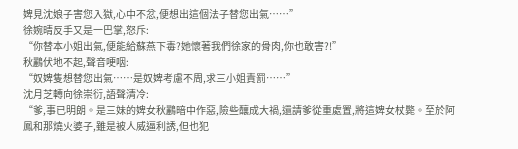婢見沈娘子害您入獄,心中不忿,便想出這個法子替您出氣……”
徐婉晴反手又是一巴掌,怒斥:
“你替本小姐出氣,便能給蘇燕下毒?她懷著我們徐家的骨肉,你也敢害?!”
秋鸝伏地不起,聲音哽咽:
“奴婢隻想替您出氣……是奴婢考慮不周,求三小姐責罰……”
沈月芝轉向徐崇衍,語聲清冷:
“爹,事已明朗。是三妹的婢女秋鸝暗中作惡,險些釀成大禍,還請爹從重處置,將這婢女杖斃。至於阿鳳和那燒火婆子,雖是被人威逼利誘,但也犯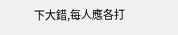下大錯,每人應各打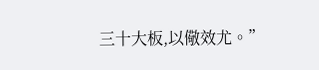三十大板,以儆效尤。”